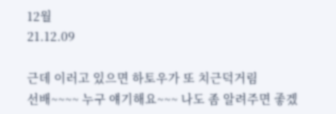12월
21.12.09

근데 이러고 있으면 하토우가 또 치근덕거림
선배~~~~ 누구 얘기해요~~~ 나도 좀 알려주면 좋겠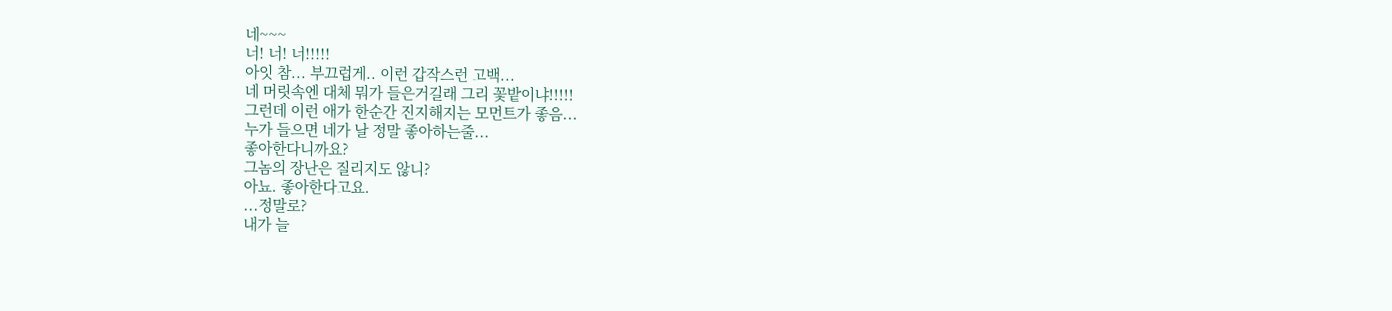네~~~
너! 너! 너!!!!!
아잇 참... 부끄럽게.. 이런 갑작스런 고백...
네 머릿속엔 대체 뭐가 들은거길래 그리 꽃밭이냐!!!!!
그런데 이런 애가 한순간 진지해지는 모먼트가 좋음...
누가 들으면 네가 날 정말 좋아하는줄...
좋아한다니까요?
그놈의 장난은 질리지도 않니?
아뇨. 좋아한다고요.
...정말로?
내가 늘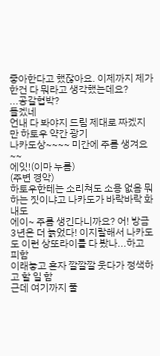좋아한다고 했잖아요. 이제까지 제가 한건 다 뭐라고 생각했는데요?
...공갈협박?
돌겠네
언내 다 봐야지 드림 제대로 짜겠지만 하토우 약간 광기
나카도상~~~~ 미간에 주름 생겨요~~
에잇!(이마 누름)
(주변 경악)
하토우한테는 소리쳐도 소용 없음 뭐하는 짓이냐고 나카도가 바락바락 화내도
에이~ 주름 생긴다니까요? 어! 방금 3년은 더 늙었다! 이지랄해서 나카도도 이런 상또라이를 다 봤나...하고 피함
이래놓고 혼자 깔깔깔 웃다가 정색하고 할 일 함
근데 여기까지 풀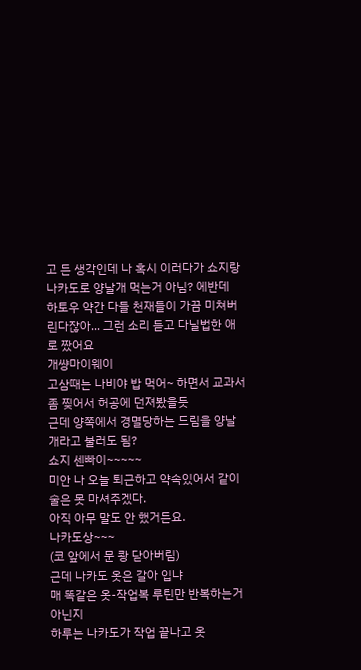고 든 생각인데 나 혹시 이러다가 쇼지랑 나카도로 양날개 먹는거 아님? 에반데
하토우 약간 다들 천재들이 가끔 미쳐버린다잖아... 그런 소리 듣고 다닐법한 애로 짰어요
개썅마이웨이
고삼때는 나비야 밥 먹어~ 하면서 교과서 좀 찢어서 허공에 던져봤을듯
근데 양쪽에서 경멸당하는 드림을 양날개라고 불러도 됨?
쇼지 센빠이~~~~~
미안 나 오늘 퇴근하고 약속있어서 같이 술은 못 마셔주겠다.
아직 아무 말도 안 했거든요.
나카도상~~~
(코 앞에서 문 쾅 닫아버림)
근데 나카도 옷은 갈아 입냐
매 똑같은 옷-작업복 루틴만 반복하는거 아닌지
하루는 나카도가 작업 끝나고 옷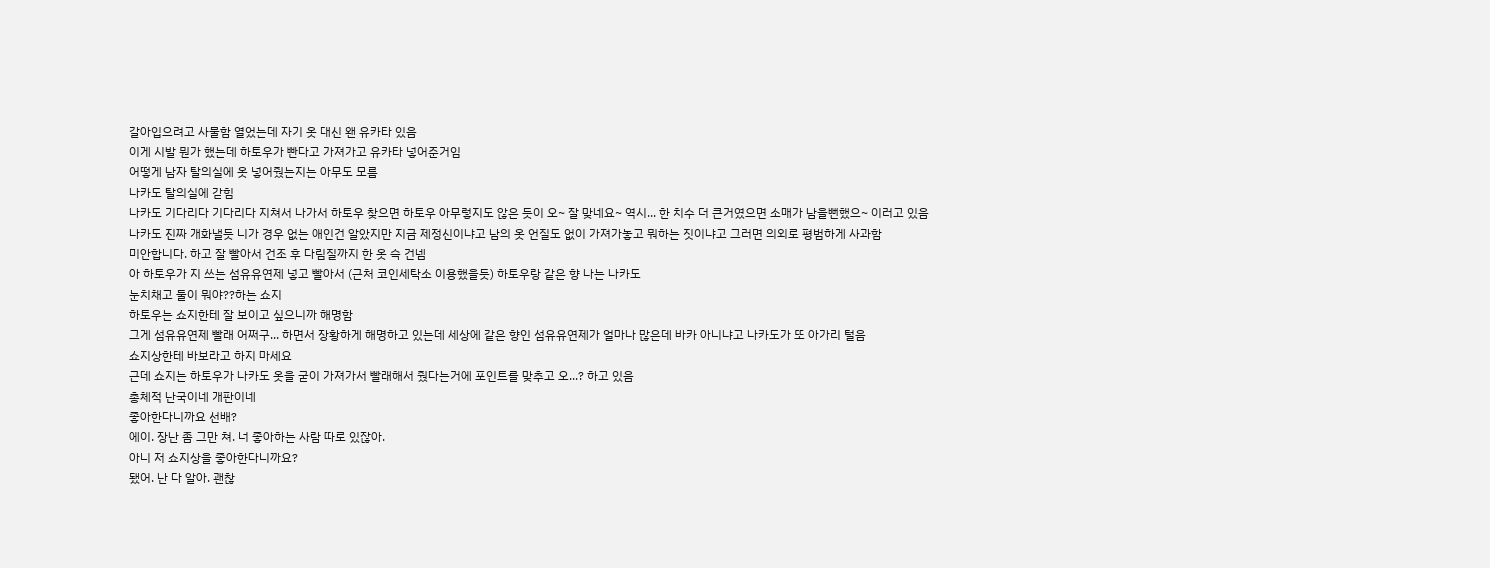갈아입으려고 사물함 열었는데 자기 옷 대신 왠 유카타 있음
이게 시발 뭔가 했는데 하토우가 빤다고 가져가고 유카타 넣어준거임
어떻게 남자 탈의실에 옷 넣어줬는지는 아무도 모름
나카도 탈의실에 갇힘
나카도 기다리다 기다리다 지쳐서 나가서 하토우 찾으면 하토우 아무렇지도 않은 듯이 오~ 잘 맞네요~ 역시... 한 치수 더 큰거였으면 소매가 남을뻔했으~ 이러고 있음
나카도 진짜 개화낼듯 니가 경우 없는 애인건 알았지만 지금 제정신이냐고 남의 옷 언질도 없이 가져가놓고 뭐하는 짓이냐고 그러면 의외로 평범하게 사과함
미안합니다. 하고 잘 빨아서 건조 후 다림질까지 한 옷 슥 건넴
아 하토우가 지 쓰는 섬유유연제 넣고 빨아서 (근처 코인세탁소 이용했을듯) 하토우랑 같은 향 나는 나카도
눈치채고 둘이 뭐야??하는 쇼지
하토우는 쇼지한테 잘 보이고 싶으니까 해명함
그게 섬유유연제 빨래 어쩌구... 하면서 장황하게 해명하고 있는데 세상에 같은 향인 섬유유연제가 얼마나 많은데 바카 아니냐고 나카도가 또 아가리 털음
쇼지상한테 바보라고 하지 마세요
근데 쇼지는 하토우가 나카도 옷을 굳이 가져가서 빨래해서 줬다는거에 포인트를 맞추고 오...? 하고 있음
총체적 난국이네 개판이네
좋아한다니까요 선배?
에이. 장난 좀 그만 쳐. 너 좋아하는 사람 따로 있잖아.
아니 저 쇼지상을 좋아한다니까요?
됐어. 난 다 알아. 괜찮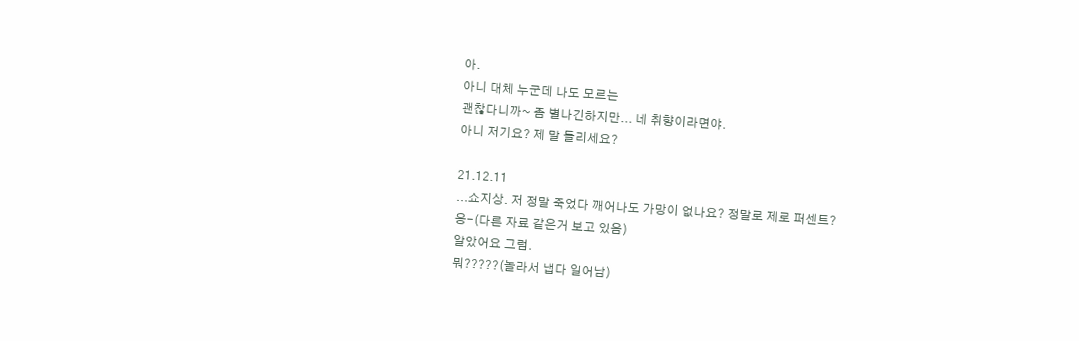아.
아니 대체 누군데 나도 모르는
괜찮다니까~ 좀 별나긴하지만... 네 취향이라면야.
아니 저기요? 제 말 들리세요?

21.12.11
...쇼지상. 저 정말 죽었다 깨어나도 가망이 없나요? 정말로 제로 퍼센트?
응-(다른 자료 같은거 보고 있음)
알았어요 그럼.
뭐?????(놀라서 냅다 일어남)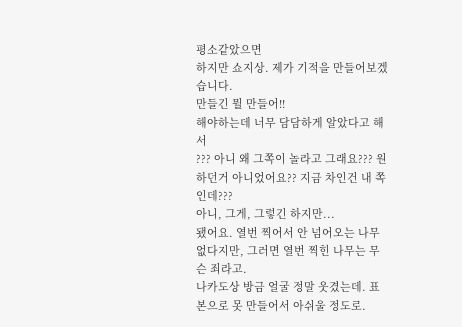평소같았으면
하지만 쇼지상. 제가 기적을 만들어보겠습니다.
만들긴 뭘 만들어!!
해야하는데 너무 담담하게 알았다고 해서
??? 아니 왜 그쪽이 놀라고 그래요??? 원하던거 아니었어요?? 지금 차인건 내 쪽인데???
아니, 그게, 그렇긴 하지만...
됐어요. 열번 찍어서 안 넘어오는 나무 없다지만, 그러면 열번 찍힌 나무는 무슨 죄라고.
나카도상 방금 얼굴 정말 웃겼는데. 표본으로 못 만들어서 아쉬울 정도로.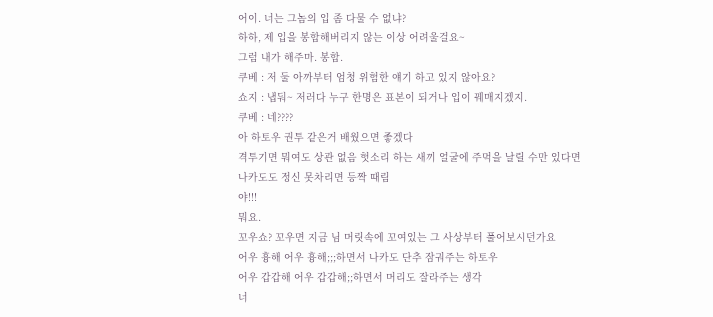어이. 너는 그놈의 입 좀 다물 수 없냐?
하하, 제 입을 봉합해버리지 않는 이상 어려울걸요~
그럼 내가 해주마. 봉합.
쿠베 : 저 둘 아까부터 엄청 위험한 얘기 하고 있지 않아요?
쇼지 : 냅둬~ 저러다 누구 한명은 표본이 되거나 입이 꿰매지겠지.
쿠베 : 네????
아 하토우 권투 같은거 배웠으면 좋겠다
격투기면 뭐여도 상관 없음 헛소리 하는 새끼 얼굴에 주먹을 날릴 수만 있다면
나카도도 정신 못차리면 등짝 때림
야!!!
뭐요.
꼬우쇼? 꼬우면 지금 님 머릿속에 꼬여있는 그 사상부터 풀어보시던가요
어우 흉해 어우 흉해;;;하면서 나카도 단추 잠궈주는 하토우
어우 갑갑해 어우 갑갑해;;하면서 머리도 잘라주는 생각
너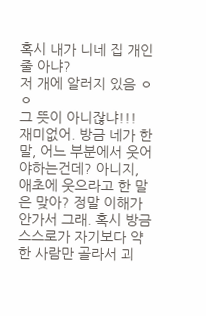혹시 내가 니네 집 개인줄 아냐?
저 개에 알러지 있음 ㅇㅇ
그 뜻이 아니잖냐!!!
재미없어. 방금 네가 한 말, 어느 부분에서 웃어야하는건데? 아니지, 애초에 웃으라고 한 말은 맞아? 정말 이해가 안가서 그래. 혹시 방금 스스로가 자기보다 약한 사람만 골라서 괴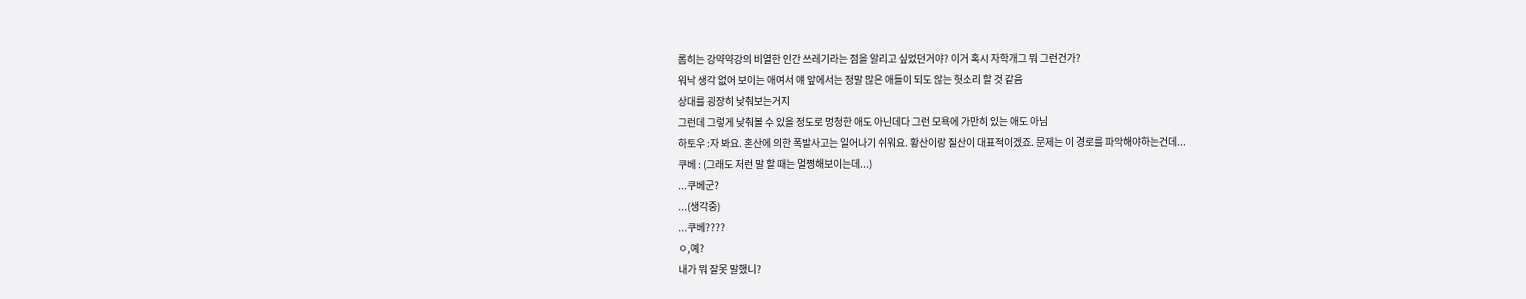롭히는 강약약강의 비열한 인간 쓰레기라는 점을 알리고 싶었던거야? 이거 혹시 자학개그 뭐 그런건가?
워낙 생각 없어 보이는 애여서 얘 앞에서는 정말 많은 애들이 되도 않는 헛소리 할 것 같음
상대를 굉장히 낮춰보는거지
그런데 그렇게 낮춰볼 수 있을 정도로 멍청한 애도 아닌데다 그런 모욕에 가만히 있는 애도 아님
하토우 :자 봐요. 혼산에 의한 폭발사고는 일어나기 쉬워요. 황산이랑 질산이 대표적이겠죠. 문제는 이 경로를 파악해야하는건데...
쿠베 : (그래도 저런 말 할 때는 멀쩡해보이는데...)
...쿠베군?
...(생각중)
...쿠베????
ㅇ,예?
내가 뭐 잘못 말했니?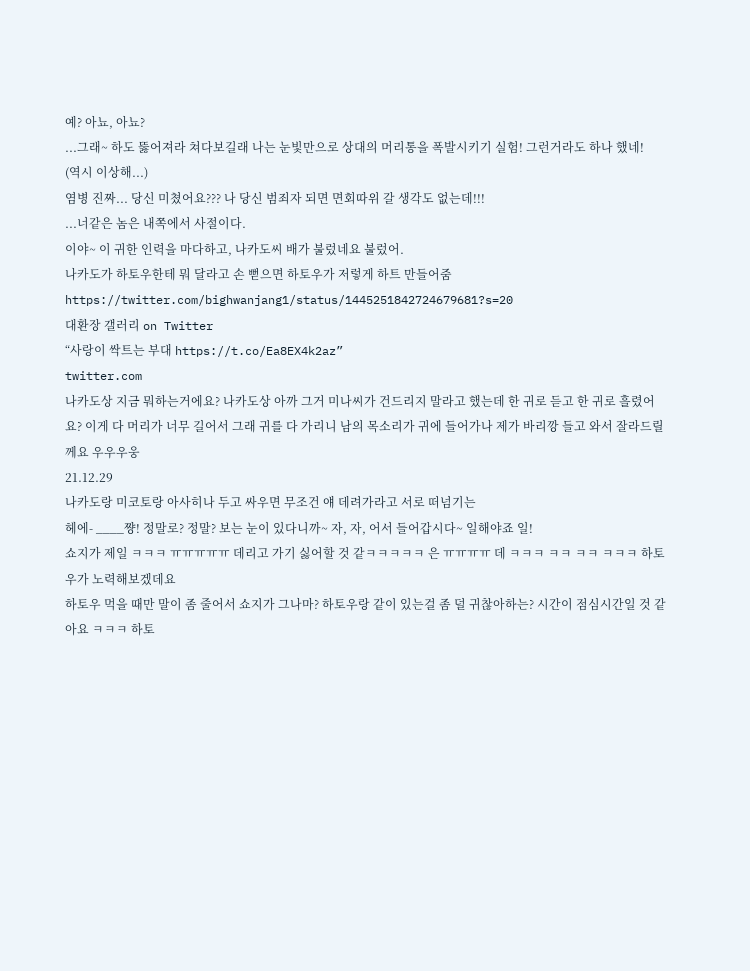예? 아뇨, 아뇨?
...그래~ 하도 뚫어져라 쳐다보길래 나는 눈빛만으로 상대의 머리통을 폭발시키기 실험! 그런거라도 하나 했네!
(역시 이상해...)
염병 진짜... 당신 미쳤어요??? 나 당신 범죄자 되면 면회따위 갈 생각도 없는데!!!
...너같은 놈은 내쪽에서 사절이다.
이야~ 이 귀한 인력을 마다하고, 나카도씨 배가 불렀네요 불렀어.
나카도가 하토우한테 뭐 달라고 손 뻗으면 하토우가 저렇게 하트 만들어줌
https://twitter.com/bighwanjang1/status/1445251842724679681?s=20
대환장 갤러리 on Twitter
“사랑이 싹트는 부대 https://t.co/Ea8EX4k2az”
twitter.com
나카도상 지금 뭐하는거에요? 나카도상 아까 그거 미나씨가 건드리지 말라고 했는데 한 귀로 듣고 한 귀로 흘렸어요? 이게 다 머리가 너무 길어서 그래 귀를 다 가리니 남의 목소리가 귀에 들어가나 제가 바리깡 들고 와서 잘라드릴께요 우우우웅
21.12.29
나카도랑 미코토랑 아사히나 두고 싸우면 무조건 얘 데려가라고 서로 떠넘기는
헤에- ____쨩! 정말로? 정말? 보는 눈이 있다니까~ 자, 자, 어서 들어갑시다~ 일해야죠 일!
쇼지가 제일 ㅋㅋㅋ ㅠㅠㅠㅠㅠ 데리고 가기 싫어할 것 같ㅋㅋㅋㅋㅋ 은 ㅠㅠㅠㅠ 데 ㅋㅋㅋ ㅋㅋ ㅋㅋ ㅋㅋㅋ 하토우가 노력해보겠데요
하토우 먹을 때만 말이 좀 줄어서 쇼지가 그나마? 하토우랑 같이 있는걸 좀 덜 귀찮아하는? 시간이 점심시간일 것 같아요 ㅋㅋㅋ 하토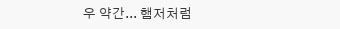우 약간... 햄저처럼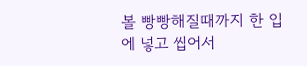볼 빵빵해질때까지 한 입에 넣고 씹어서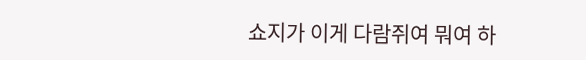쇼지가 이게 다람쥐여 뭐여 하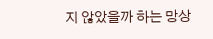지 않았을까 하는 망상